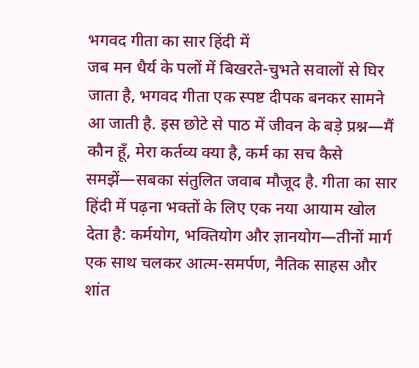भगवद गीता का सार हिंदी में
जब मन धैर्य के पलों में बिखरते-चुभते सवालों से घिर जाता है, भगवद गीता एक स्पष्ट दीपक बनकर सामने आ जाती है. इस छोटे से पाठ में जीवन के बड़े प्रश्न—मैं कौन हूँ, मेरा कर्तव्य क्या है, कर्म का सच कैसे समझें—सबका संतुलित जवाब मौजूद है. गीता का सार हिंदी में पढ़ना भक्तों के लिए एक नया आयाम खोल देता है: कर्मयोग, भक्तियोग और ज्ञानयोग—तीनों मार्ग एक साथ चलकर आत्म-समर्पण, नैतिक साहस और शांत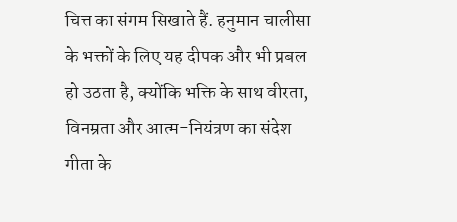चित्त का संगम सिखाते हैं. हनुमान चालीसा के भक्तों के लिए यह दीपक और भी प्रबल हो उठता है, क्योंकि भक्ति के साथ वीरता, विनम्रता और आत्म-नियंत्रण का संदेश गीता के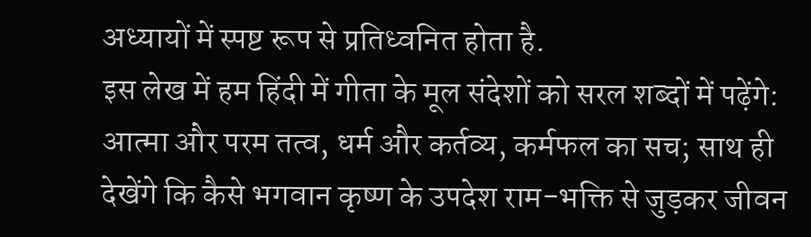अध्यायों में स्पष्ट रूप से प्रतिध्वनित होता है.
इस लेख में हम हिंदी में गीता के मूल संदेशों को सरल शब्दों में पढ़ेंगे: आत्मा और परम तत्व, धर्म और कर्तव्य, कर्मफल का सच; साथ ही देखेंगे कि कैसे भगवान कृष्ण के उपदेश राम-भक्ति से जुड़कर जीवन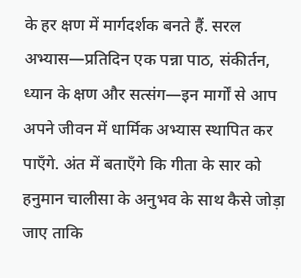के हर क्षण में मार्गदर्शक बनते हैं. सरल अभ्यास—प्रतिदिन एक पन्ना पाठ, संकीर्तन, ध्यान के क्षण और सत्संग—इन मार्गों से आप अपने जीवन में धार्मिक अभ्यास स्थापित कर पाएँगे. अंत में बताएँगे कि गीता के सार को हनुमान चालीसा के अनुभव के साथ कैसे जोड़ा जाए ताकि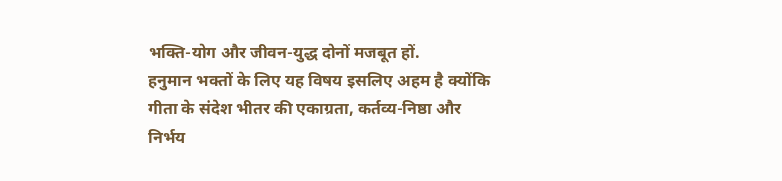भक्ति-योग और जीवन-युद्ध दोनों मजबूत हों.
हनुमान भक्तों के लिए यह विषय इसलिए अहम है क्योंकि गीता के संदेश भीतर की एकाग्रता, कर्तव्य-निष्ठा और निर्भय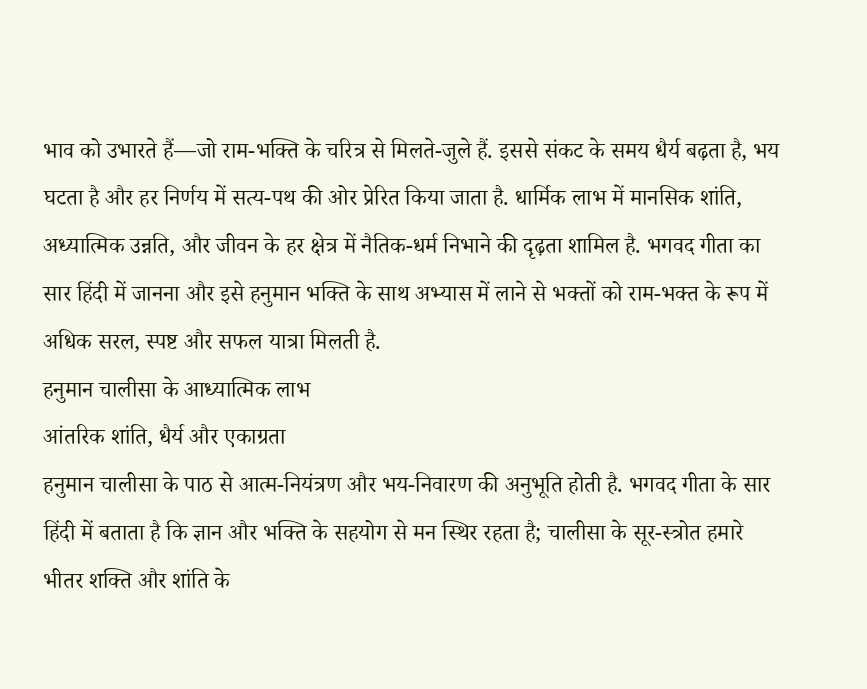भाव को उभारते हैं—जो राम-भक्ति के चरित्र से मिलते-जुले हैं. इससे संकट के समय धैर्य बढ़ता है, भय घटता है और हर निर्णय में सत्य-पथ की ओर प्रेरित किया जाता है. धार्मिक लाभ में मानसिक शांति, अध्यात्मिक उन्नति, और जीवन के हर क्षेत्र में नैतिक-धर्म निभाने की दृढ़ता शामिल है. भगवद गीता का सार हिंदी में जानना और इसे हनुमान भक्ति के साथ अभ्यास में लाने से भक्तों को राम-भक्त के रूप में अधिक सरल, स्पष्ट और सफल यात्रा मिलती है.
हनुमान चालीसा के आध्यात्मिक लाभ
आंतरिक शांति, धैर्य और एकाग्रता
हनुमान चालीसा के पाठ से आत्म-नियंत्रण और भय-निवारण की अनुभूति होती है. भगवद गीता के सार हिंदी में बताता है कि ज्ञान और भक्ति के सहयोग से मन स्थिर रहता है; चालीसा के सूर-स्त्रोत हमारे भीतर शक्ति और शांति के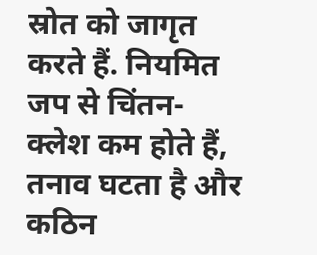स्रोत को जागृत करते हैं. नियमित जप से चिंतन-क्लेश कम होते हैं, तनाव घटता है और कठिन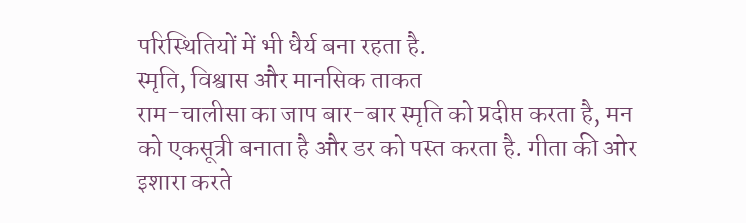परिस्थितियों में भी धैर्य बना रहता है.
स्मृति, विश्वास और मानसिक ताकत
राम-चालीसा का जाप बार-बार स्मृति को प्रदीप्त करता है, मन को एकसूत्री बनाता है और डर को पस्त करता है. गीता की ओर इशारा करते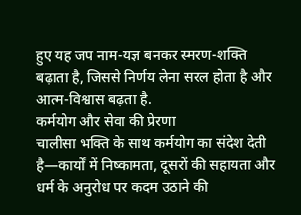हुए यह जप नाम-यज्ञ बनकर स्मरण-शक्ति बढ़ाता है, जिससे निर्णय लेना सरल होता है और आत्म-विश्वास बढ़ता है.
कर्मयोग और सेवा की प्रेरणा
चालीसा भक्ति के साथ कर्मयोग का संदेश देती है—कार्यों में निष्कामता, दूसरों की सहायता और धर्म के अनुरोध पर कदम उठाने की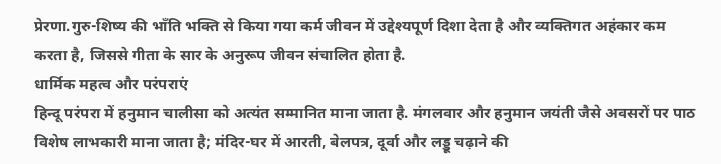प्रेरणा.गुरु-शिष्य की भाँति भक्ति से किया गया कर्म जीवन में उद्देश्यपूर्ण दिशा देता है और व्यक्तिगत अहंकार कम करता है, जिससे गीता के सार के अनुरूप जीवन संचालित होता है.
धार्मिक महत्व और परंपराएं
हिन्दू परंपरा में हनुमान चालीसा को अत्यंत सम्मानित माना जाता है. मंगलवार और हनुमान जयंती जैसे अवसरों पर पाठ विशेष लाभकारी माना जाता है; मंदिर-घर में आरती, बेलपत्र, दूर्वा और लड्डू चढ़ाने की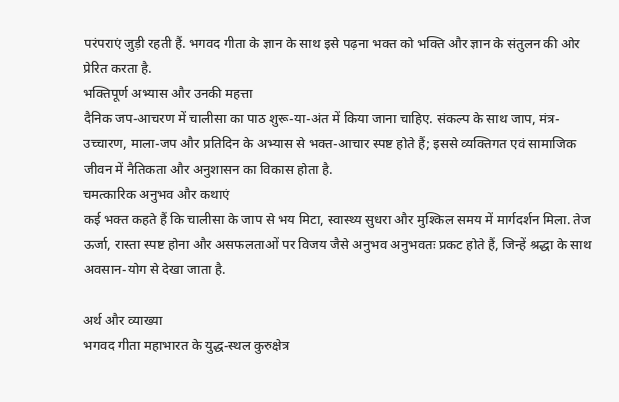परंपराएं जुड़ी रहती हैं. भगवद गीता के ज्ञान के साथ इसे पढ़ना भक्त को भक्ति और ज्ञान के संतुलन की ओर प्रेरित करता है.
भक्तिपूर्ण अभ्यास और उनकी महत्ता
दैनिक जप-आचरण में चालीसा का पाठ शुरू-या-अंत में किया जाना चाहिए. संकल्प के साथ जाप, मंत्र-उच्चारण, माला-जप और प्रतिदिन के अभ्यास से भक्त-आचार स्पष्ट होते हैं; इससे व्यक्तिगत एवं सामाजिक जीवन में नैतिकता और अनुशासन का विकास होता है.
चमत्कारिक अनुभव और कथाएं
कई भक्त कहते हैं कि चालीसा के जाप से भय मिटा, स्वास्थ्य सुधरा और मुश्किल समय में मार्गदर्शन मिला. तेज ऊर्जा, रास्ता स्पष्ट होना और असफलताओं पर विजय जैसे अनुभव अनुभवतः प्रकट होते हैं, जिन्हें श्रद्धा के साथ अवसान-योग से देखा जाता है.

अर्थ और व्याख्या
भगवद गीता महाभारत के युद्ध-स्थल कुरुक्षेत्र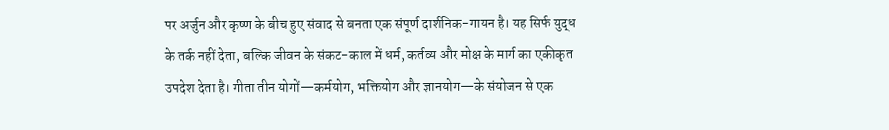पर अर्जुन और कृष्ण के बीच हुए संवाद से बनता एक संपूर्ण दार्शनिक-गायन है। यह सिर्फ युद्ध के तर्क नहीं देता, बल्कि जीवन के संकट-काल में धर्म, कर्तव्य और मोक्ष के मार्ग का एकीकृत उपदेश देता है। गीता तीन योगों—कर्मयोग, भक्तियोग और ज्ञानयोग—के संयोजन से एक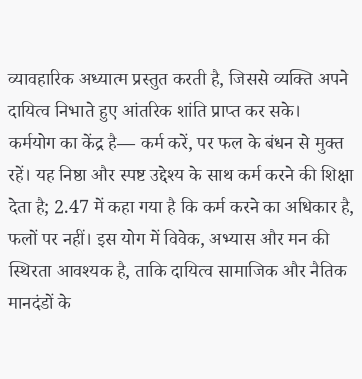व्यावहारिक अध्यात्म प्रस्तुत करती है, जिससे व्यक्ति अपने दायित्व निभाते हुए आंतरिक शांति प्राप्त कर सके।
कर्मयोग का केंद्र है— कर्म करें, पर फल के बंधन से मुक्त रहें। यह निष्ठा और स्पष्ट उद्देश्य के साथ कर्म करने की शिक्षा देता है; 2.47 में कहा गया है कि कर्म करने का अधिकार है, फलों पर नहीं। इस योग में विवेक, अभ्यास और मन की स्थिरता आवश्यक है, ताकि दायित्व सामाजिक और नैतिक मानदंडों के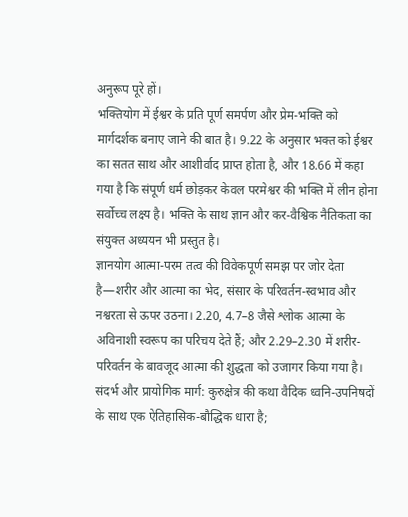अनुरूप पूरे हों।
भक्तियोग में ईश्वर के प्रति पूर्ण समर्पण और प्रेम-भक्ति को मार्गदर्शक बनाए जाने की बात है। 9.22 के अनुसार भक्त को ईश्वर का सतत साथ और आशीर्वाद प्राप्त होता है, और 18.66 में कहा गया है कि संपूर्ण धर्म छोड़कर केवल परमेश्वर की भक्ति में लीन होना सर्वोच्च लक्ष्य है। भक्ति के साथ ज्ञान और कर-वैश्विक नैतिकता का संयुक्त अध्ययन भी प्रस्तुत है।
ज्ञानयोग आत्मा-परम तत्व की विवेकपूर्ण समझ पर जोर देता है—शरीर और आत्मा का भेद, संसार के परिवर्तन-स्वभाव और नश्वरता से ऊपर उठना। 2.20, 4.7–8 जैसे श्लोक आत्मा के अविनाशी स्वरूप का परिचय देते हैं; और 2.29–2.30 में शरीर-परिवर्तन के बावजूद आत्मा की शुद्धता को उजागर किया गया है।
संदर्भ और प्रायोगिक मार्ग: कुरुक्षेत्र की कथा वैदिक ध्वनि-उपनिषदों के साथ एक ऐतिहासिक-बौद्धिक धारा है;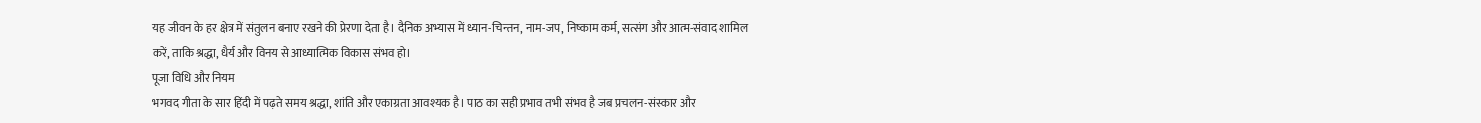यह जीवन के हर क्षेत्र में संतुलन बनाए रखने की प्रेरणा देता है। दैनिक अभ्यास में ध्यान-चिन्तन, नाम-जप, निष्काम कर्म, सत्संग और आत्म-संवाद शामिल करें, ताकि श्रद्धा, धैर्य और विनय से आध्यात्मिक विकास संभव हो।
पूजा विधि और नियम
भगवद गीता के सार हिंदी में पढ़ते समय श्रद्धा, शांति और एकाग्रता आवश्यक है। पाठ का सही प्रभाव तभी संभव है जब प्रचलन-संस्कार और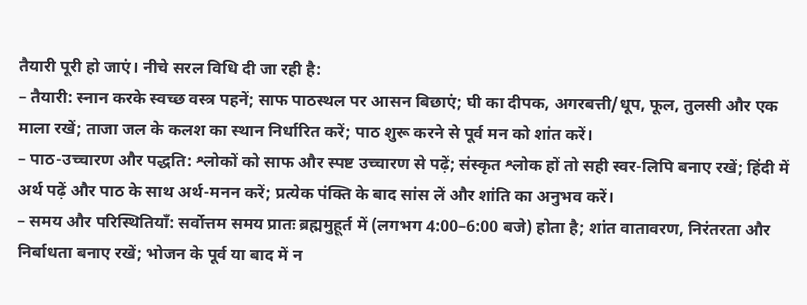तैयारी पूरी हो जाएं। नीचे सरल विधि दी जा रही है:
– तैयारी: स्नान करके स्वच्छ वस्त्र पहनें; साफ पाठस्थल पर आसन बिछाएं; घी का दीपक, अगरबत्ती/धूप, फूल, तुलसी और एक माला रखें; ताजा जल के कलश का स्थान निर्धारित करें; पाठ शुरू करने से पूर्व मन को शांत करें।
– पाठ-उच्चारण और पद्धति: श्लोकों को साफ और स्पष्ट उच्चारण से पढ़ें; संस्कृत श्लोक हों तो सही स्वर-लिपि बनाए रखें; हिंदी में अर्थ पढ़ें और पाठ के साथ अर्थ-मनन करें; प्रत्येक पंक्ति के बाद सांस लें और शांति का अनुभव करें।
– समय और परिस्थितियाँ: सर्वोत्तम समय प्रातः ब्रह्ममुहूर्त में (लगभग 4:00–6:00 बजे) होता है; शांत वातावरण, निरंतरता और निर्बाधता बनाए रखें; भोजन के पूर्व या बाद में न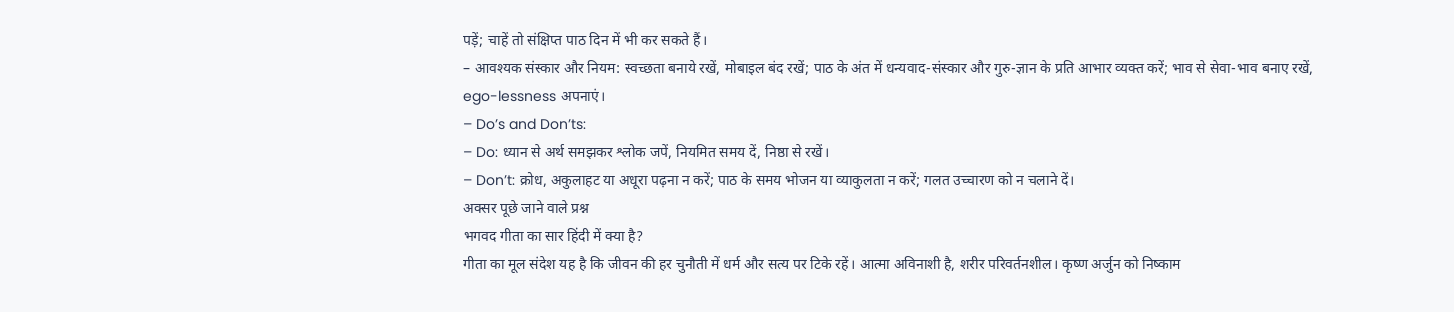पड़ें; चाहें तो संक्षिप्त पाठ दिन में भी कर सकते हैं।
– आवश्यक संस्कार और नियम: स्वच्छता बनाये रखें, मोबाइल बंद रखें; पाठ के अंत में धन्यवाद-संस्कार और गुरु-ज्ञान के प्रति आभार व्यक्त करें; भाव से सेवा-भाव बनाए रखें, ego-lessness अपनाएं।
– Do’s and Don’ts:
– Do: ध्यान से अर्थ समझकर श्लोक जपें, नियमित समय दें, निष्ठा से रखें।
– Don’t: क्रोध, अकुलाहट या अधूरा पढ़ना न करें; पाठ के समय भोजन या व्याकुलता न करें; गलत उच्चारण को न चलाने दें।
अक्सर पूछे जाने वाले प्रश्न
भगवद गीता का सार हिंदी में क्या है?
गीता का मूल संदेश यह है कि जीवन की हर चुनौती में धर्म और सत्य पर टिके रहें। आत्मा अविनाशी है, शरीर परिवर्तनशील। कृष्ण अर्जुन को निष्काम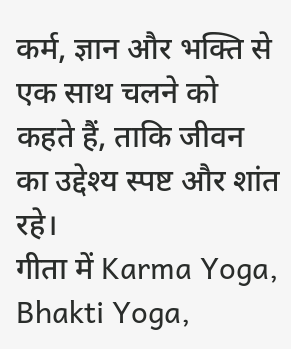कर्म, ज्ञान और भक्ति से एक साथ चलने को कहते हैं, ताकि जीवन का उद्देश्य स्पष्ट और शांत रहे।
गीता में Karma Yoga, Bhakti Yoga,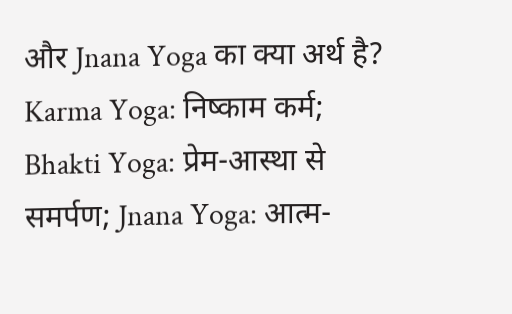और Jnana Yoga का क्या अर्थ है?
Karma Yoga: निष्काम कर्म; Bhakti Yoga: प्रेम-आस्था से समर्पण; Jnana Yoga: आत्म-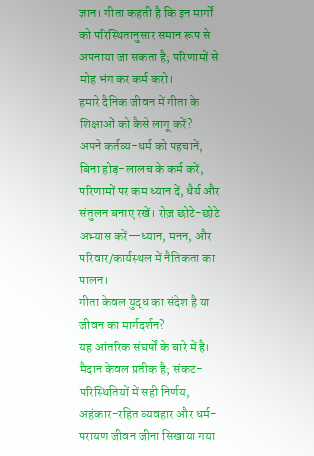ज्ञान। गीता कहती है कि इन मार्गों को परिस्थितानुसार समान रूप से अपनाया जा सकता है; परिणामों से मोह भंग कर कर्म करो।
हमारे दैनिक जीवन में गीता के शिक्षाओं को कैसे लागू करें?
अपने कर्तव्य-धर्म को पहचानें, बिना होड़-लालच के कर्म करें, परिणामों पर कम ध्यान दें, धैर्य और संतुलन बनाए रखें। रोज़ छोटे-छोटे अभ्यास करें—ध्यान, मनन, और परिवार/कार्यस्थल में नैतिकता का पालन।
गीता केवल युद्ध का संदेश है या जीवन का मार्गदर्शन?
यह आंतरिक संघर्षों के बारे में है। मैदान केवल प्रतीक है; संकट-परिस्थितियों में सही निर्णय, अहंकार-रहित व्यवहार और धर्म-परायण जीवन जीना सिखाया गया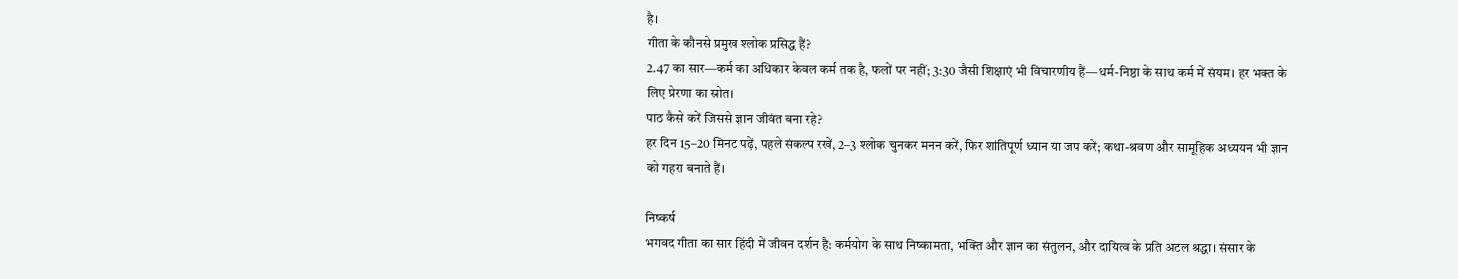है।
गीता के कौनसे प्रमुख श्लोक प्रसिद्ध हैं?
2.47 का सार—कर्म का अधिकार केवल कर्म तक है, फलों पर नहीं; 3:30 जैसी शिक्षाएं भी विचारणीय हैं—धर्म-निष्ठा के साथ कर्म में संयम। हर भक्त के लिए प्रेरणा का स्रोत।
पाठ कैसे करें जिससे ज्ञान जीवंत बना रहे?
हर दिन 15–20 मिनट पढ़ें, पहले संकल्प रखें, 2–3 श्लोक चुनकर मनन करें, फिर शांतिपूर्ण ध्यान या जप करें; कथा-श्रवण और सामूहिक अध्ययन भी ज्ञान को गहरा बनाते हैं।

निष्कर्ष
भगवद गीता का सार हिंदी में जीवन दर्शन है: कर्मयोग के साथ निष्कामता, भक्ति और ज्ञान का संतुलन, और दायित्व के प्रति अटल श्रद्धा। संसार के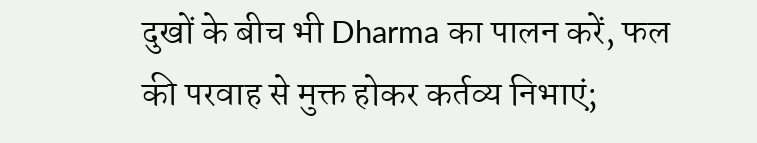दुखों के बीच भी Dharma का पालन करें, फल की परवाह से मुक्त होकर कर्तव्य निभाएं;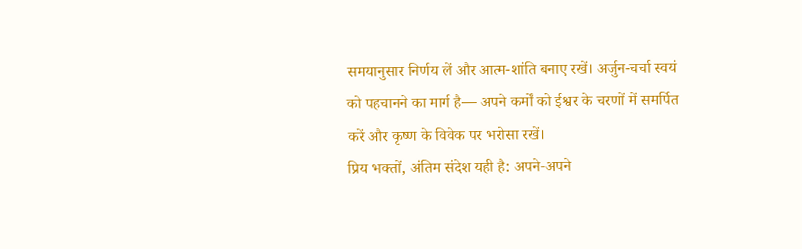समयानुसार निर्णय लें और आत्म-शांति बनाए रखें। अर्जुन-चर्चा स्वयं को पहचानने का मार्ग है— अपने कर्मों को ईश्वर के चरणों में समर्पित करें और कृष्ण के विवेक पर भरोसा रखें।
प्रिय भक्तों, अंतिम संदेश यही है: अपने‑अपने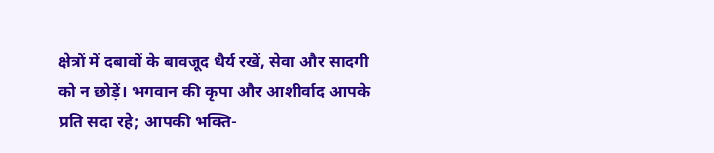क्षेत्रों में दबावों के बावजूद धैर्य रखें, सेवा और सादगी को न छोड़ें। भगवान की कृपा और आशीर्वाद आपके प्रति सदा रहे; आपकी भक्ति-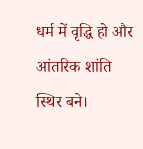धर्म में वृद्धि हो और आंतरिक शांति स्थिर बने।